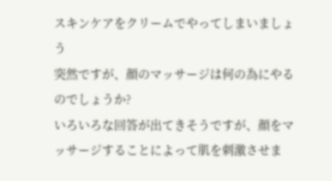スキンケアをクリームでやってしまいましょう
突然ですが、顔のマッサージは何の為にやるのでしょうか?
いろいろな回答が出てきそうですが、顔をマッサージすることによって肌を刺激させま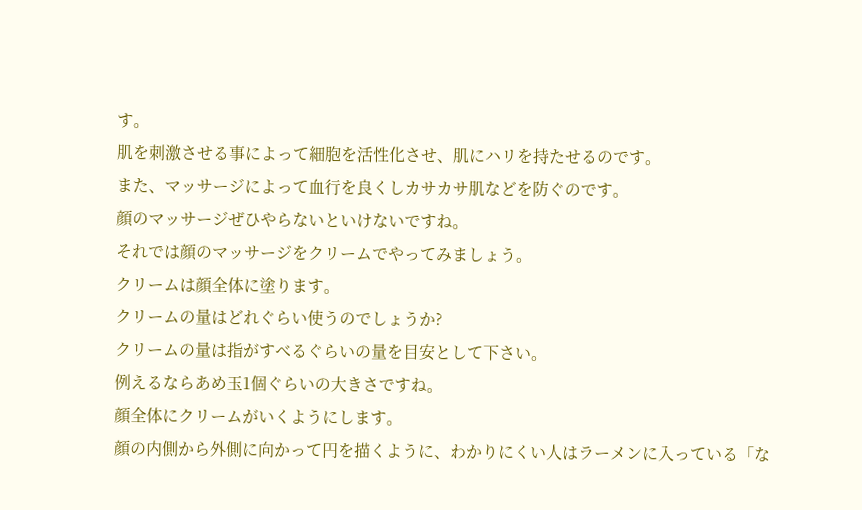す。
肌を刺激させる事によって細胞を活性化させ、肌にハリを持たせるのです。
また、マッサージによって血行を良くしカサカサ肌などを防ぐのです。
顔のマッサージぜひやらないといけないですね。
それでは顔のマッサージをクリームでやってみましょう。
クリームは顔全体に塗ります。
クリームの量はどれぐらい使うのでしょうか?
クリームの量は指がすべるぐらいの量を目安として下さい。
例えるならあめ玉1個ぐらいの大きさですね。
顔全体にクリームがいくようにします。
顔の内側から外側に向かって円を描くように、わかりにくい人はラーメンに入っている「な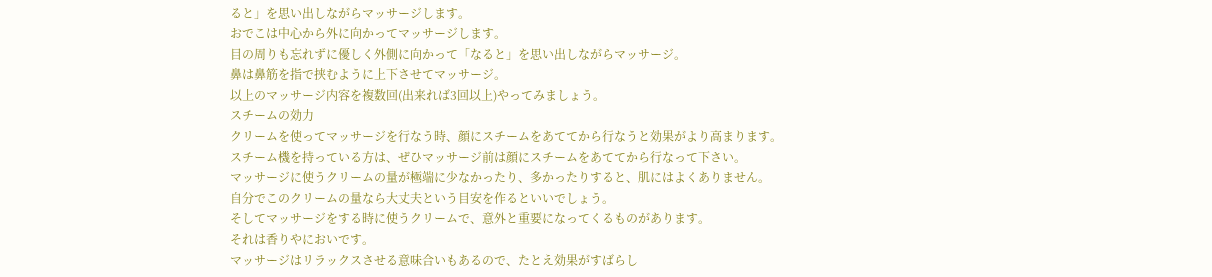ると」を思い出しながらマッサージします。
おでこは中心から外に向かってマッサージします。
目の周りも忘れずに優しく外側に向かって「なると」を思い出しながらマッサージ。
鼻は鼻筋を指で挟むように上下させてマッサージ。
以上のマッサージ内容を複数回(出来れば3回以上)やってみましょう。
スチームの効力
クリームを使ってマッサージを行なう時、顔にスチームをあててから行なうと効果がより高まります。
スチーム機を持っている方は、ぜひマッサージ前は顔にスチームをあててから行なって下さい。
マッサージに使うクリームの量が極端に少なかったり、多かったりすると、肌にはよくありません。
自分でこのクリームの量なら大丈夫という目安を作るといいでしょう。
そしてマッサージをする時に使うクリームで、意外と重要になってくるものがあります。
それは香りやにおいです。
マッサージはリラックスさせる意味合いもあるので、たとえ効果がすばらし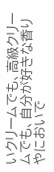いクリームでも、高級クリームでも、自分が好きな香りやにおいで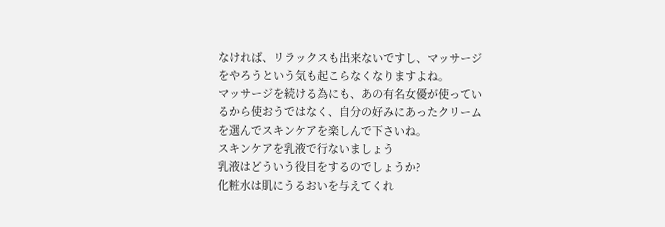なければ、リラックスも出来ないですし、マッサージをやろうという気も起こらなくなりますよね。
マッサージを続ける為にも、あの有名女優が使っているから使おうではなく、自分の好みにあったクリームを選んでスキンケアを楽しんで下さいね。
スキンケアを乳液で行ないましょう
乳液はどういう役目をするのでしょうか?
化粧水は肌にうるおいを与えてくれ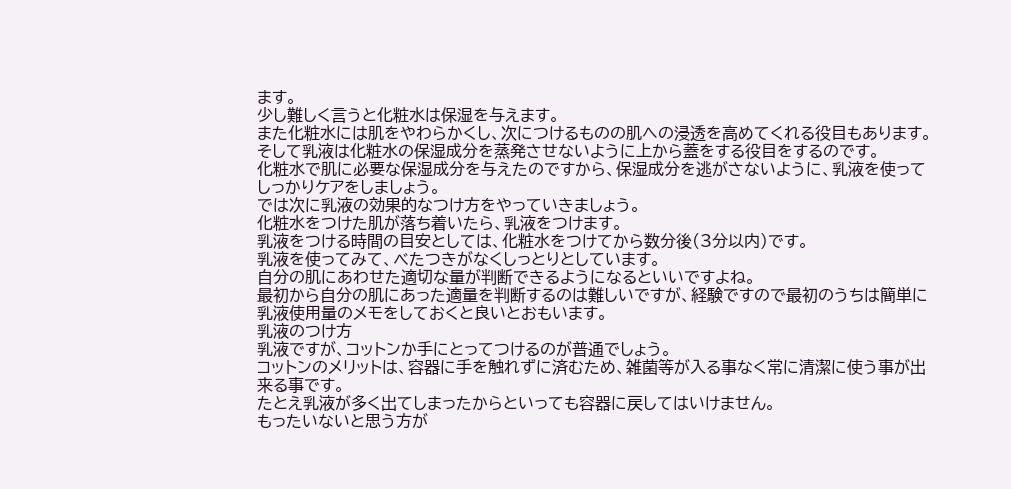ます。
少し難しく言うと化粧水は保湿を与えます。
また化粧水には肌をやわらかくし、次につけるものの肌への浸透を高めてくれる役目もあります。
そして乳液は化粧水の保湿成分を蒸発させないように上から蓋をする役目をするのです。
化粧水で肌に必要な保湿成分を与えたのですから、保湿成分を逃がさないように、乳液を使ってしっかりケアをしましょう。
では次に乳液の効果的なつけ方をやっていきましょう。
化粧水をつけた肌が落ち着いたら、乳液をつけます。
乳液をつける時間の目安としては、化粧水をつけてから数分後(3分以内)です。
乳液を使ってみて、べたつきがなくしっとりとしています。
自分の肌にあわせた適切な量が判断できるようになるといいですよね。
最初から自分の肌にあった適量を判断するのは難しいですが、経験ですので最初のうちは簡単に乳液使用量のメモをしておくと良いとおもいます。
乳液のつけ方
乳液ですが、コットンか手にとってつけるのが普通でしょう。
コットンのメリットは、容器に手を触れずに済むため、雑菌等が入る事なく常に清潔に使う事が出来る事です。
たとえ乳液が多く出てしまったからといっても容器に戻してはいけません。
もったいないと思う方が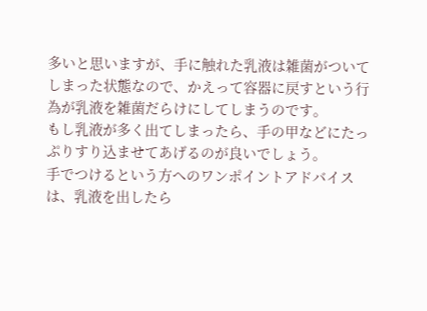多いと思いますが、手に触れた乳液は雑菌がついてしまった状態なので、かえって容器に戻すという行為が乳液を雑菌だらけにしてしまうのです。
もし乳液が多く出てしまったら、手の甲などにたっぷりすり込ませてあげるのが良いでしょう。
手でつけるという方へのワンポイントアドバイスは、乳液を出したら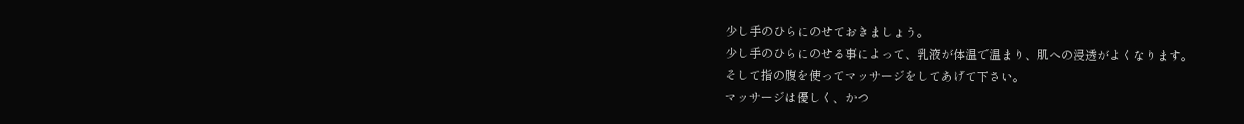少し手のひらにのせておきましょう。
少し手のひらにのせる事によって、乳液が体温で温まり、肌への浸透がよくなります。
そして指の腹を使ってマッサージをしてあげて下さい。
マッサージは優しく、かつ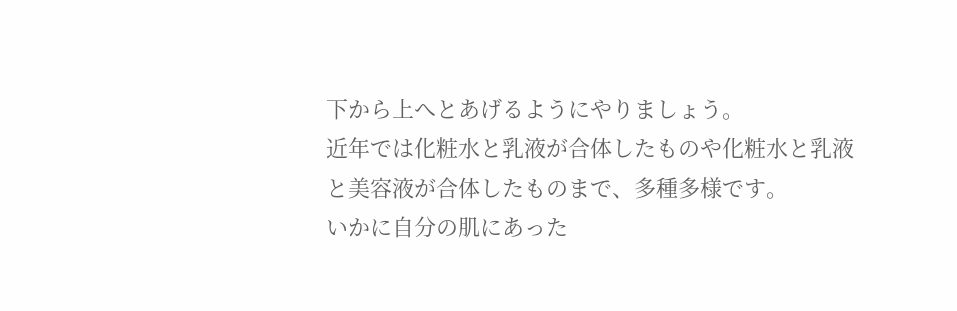下から上へとあげるようにやりましょう。
近年では化粧水と乳液が合体したものや化粧水と乳液と美容液が合体したものまで、多種多様です。
いかに自分の肌にあった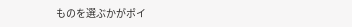ものを選ぶかがポイ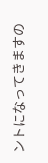ントになってきますの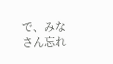で、みなさん忘れ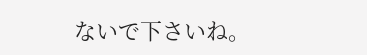ないで下さいね。